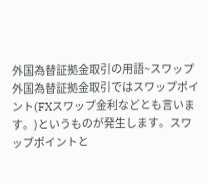外国為替証拠金取引の用語~スワップ
外国為替証拠金取引ではスワップポイント(FXスワップ金利などとも言います。)というものが発生します。スワップポイントと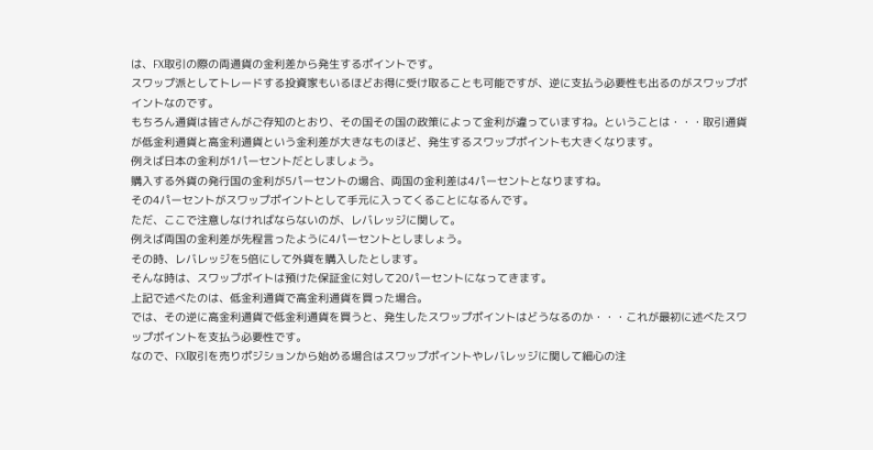は、FX取引の際の両通貨の金利差から発生するポイントです。
スワップ派としてトレードする投資家もいるほどお得に受け取ることも可能ですが、逆に支払う必要性も出るのがスワップポイントなのです。
もちろん通貨は皆さんがご存知のとおり、その国その国の政策によって金利が違っていますね。ということは・・・取引通貨が低金利通貨と高金利通貨という金利差が大きなものほど、発生するスワップポイントも大きくなります。
例えば日本の金利が1パーセントだとしましょう。
購入する外貨の発行国の金利が5パーセントの場合、両国の金利差は4パーセントとなりますね。
その4パーセントがスワップポイントとして手元に入ってくることになるんです。
ただ、ここで注意しなければならないのが、レバレッジに関して。
例えば両国の金利差が先程言ったように4パーセントとしましょう。
その時、レバレッジを5倍にして外貨を購入したとします。
そんな時は、スワップポイトは預けた保証金に対して20パーセントになってきます。
上記で述べたのは、低金利通貨で高金利通貨を買った場合。
では、その逆に高金利通貨で低金利通貨を買うと、発生したスワップポイントはどうなるのか・・・これが最初に述べたスワップポイントを支払う必要性です。
なので、FX取引を売りポジションから始める場合はスワップポイントやレバレッジに関して細心の注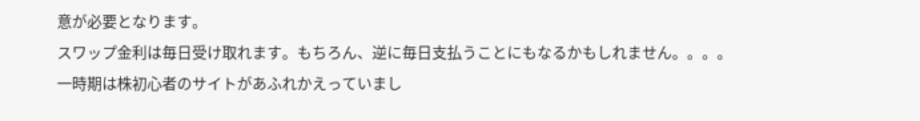意が必要となります。
スワップ金利は毎日受け取れます。もちろん、逆に毎日支払うことにもなるかもしれません。。。。
一時期は株初心者のサイトがあふれかえっていまし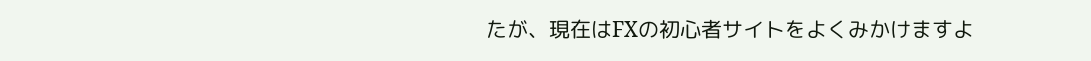たが、現在はFXの初心者サイトをよくみかけますよ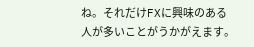ね。それだけFXに興味のある人が多いことがうかがえます。